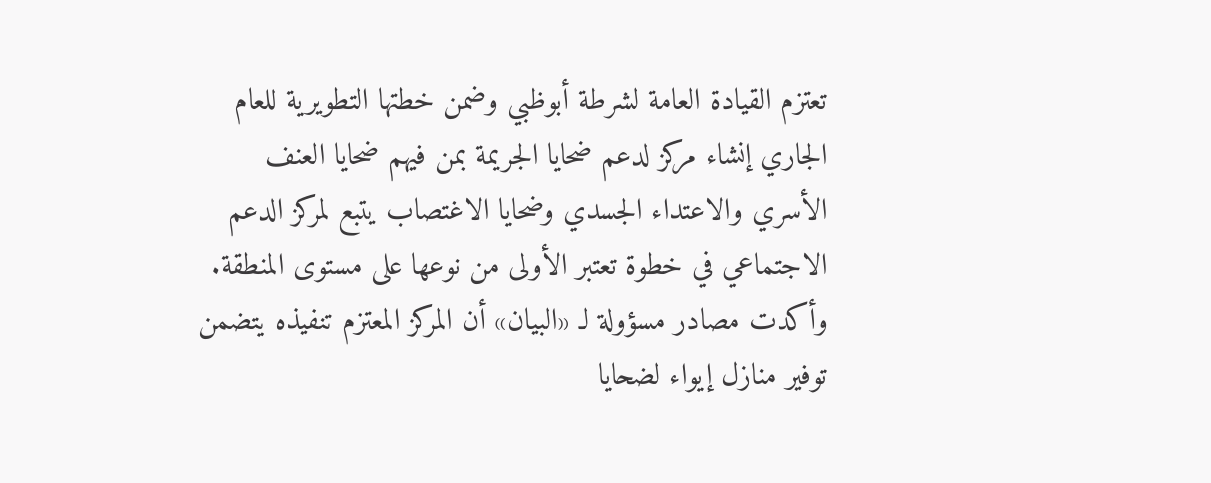تعتزم القيادة العامة لشرطة أبوظبي وضمن خطتها التطويرية للعام الجاري إنشاء مركز لدعم ضحايا الجريمة بمن فيهم ضحايا العنف الأسري والاعتداء الجسدي وضحايا الاغتصاب يتبع لمركز الدعم الاجتماعي في خطوة تعتبر الأولى من نوعها على مستوى المنطقة.
وأكدت مصادر مسؤولة لـ «البيان» أن المركز المعتزم تنفيذه يتضمن توفير منازل إيواء لضحايا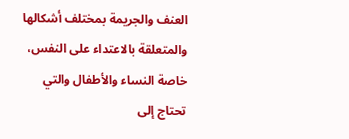العنف والجريمة بمختلف أشكالها والمتعلقة بالاعتداء على النفس، خاصة النساء والأطفال والتي تحتاج إلى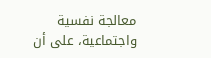معالجة نفسية واجتماعية، على أن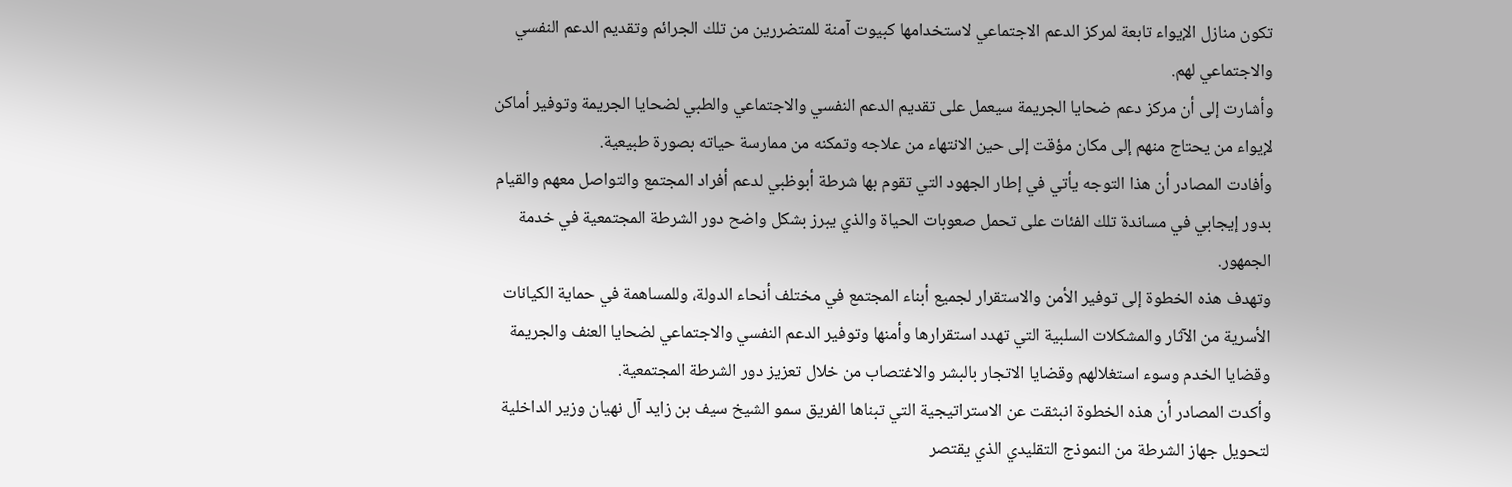تكون منازل الإيواء تابعة لمركز الدعم الاجتماعي لاستخدامها كبيوت آمنة للمتضررين من تلك الجرائم وتقديم الدعم النفسي والاجتماعي لهم.
وأشارت إلى أن مركز دعم ضحايا الجريمة سيعمل على تقديم الدعم النفسي والاجتماعي والطبي لضحايا الجريمة وتوفير أماكن لإيواء من يحتاج منهم إلى مكان مؤقت إلى حين الانتهاء من علاجه وتمكنه من ممارسة حياته بصورة طبيعية.
وأفادت المصادر أن هذا التوجه يأتي في إطار الجهود التي تقوم بها شرطة أبوظبي لدعم أفراد المجتمع والتواصل معهم والقيام بدور إيجابي في مساندة تلك الفئات على تحمل صعوبات الحياة والذي يبرز بشكل واضح دور الشرطة المجتمعية في خدمة الجمهور.
وتهدف هذه الخطوة إلى توفير الأمن والاستقرار لجميع أبناء المجتمع في مختلف أنحاء الدولة، وللمساهمة في حماية الكيانات الأسرية من الآثار والمشكلات السلبية التي تهدد استقرارها وأمنها وتوفير الدعم النفسي والاجتماعي لضحايا العنف والجريمة وقضايا الخدم وسوء استغلالهم وقضايا الاتجار بالبشر والاغتصاب من خلال تعزيز دور الشرطة المجتمعية.
وأكدت المصادر أن هذه الخطوة انبثقت عن الاستراتيجية التي تبناها الفريق سمو الشيخ سيف بن زايد آل نهيان وزير الداخلية لتحويل جهاز الشرطة من النموذج التقليدي الذي يقتصر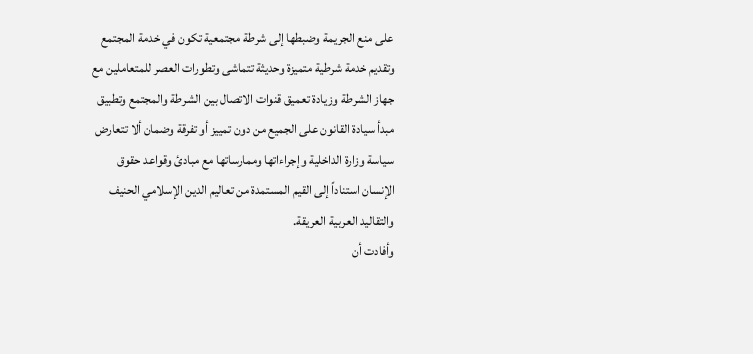على منع الجريمة وضبطها إلى شرطة مجتمعية تكون في خدمة المجتمع وتقديم خدمة شرطية متميزة وحديثة تتماشى وتطورات العصر للمتعاملين مع جهاز الشرطة وزيادة تعميق قنوات الاتصال بين الشرطة والمجتمع وتطبيق مبدأ سيادة القانون على الجميع من دون تمييز أو تفرقة وضمان ألا تتعارض سياسة وزارة الداخلية وإجراءاتها وممارساتها مع مبادئ وقواعد حقوق الإنسان استناداً إلى القيم المستمدة من تعاليم الدين الإسلامي الحنيف والتقاليد العربية العريقة.
وأفادت أن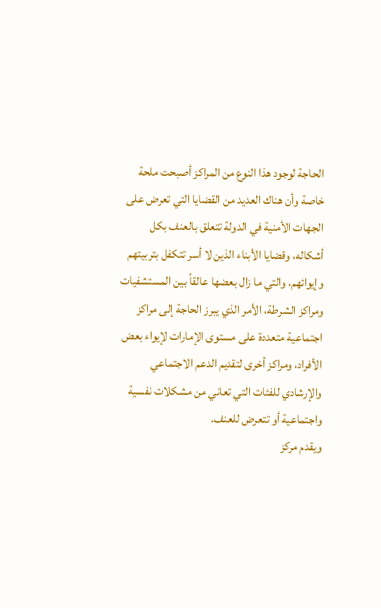الحاجة لوجود هذا النوع من المراكز أصبحت ملحة خاصة وأن هناك العديد من القضايا التي تعرض على الجهات الأمنية في الدولة تتعلق بالعنف بكل أشكاله، وقضايا الأبناء الذين لا أسر تتكفل بتربيتهم وإيوائهم، والتي ما زال بعضها عالقاً بين المستشفيات ومراكز الشرطة، الأمر الذي يبرز الحاجة إلى مراكز اجتماعية متعددة على مستوى الإمارات لإيواء بعض الأفراد، ومراكز أخرى لتقديم الدعم الاجتماعي والإرشادي للفئات التي تعاني من مشكلات نفسية واجتماعية أو تتعرض للعنف.
ويقدم مركز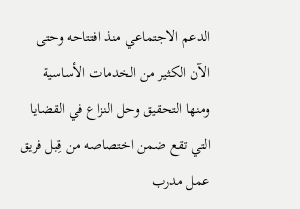الدعم الاجتماعي منذ افتتاحه وحتى الآن الكثير من الخدمات الأساسية ومنها التحقيق وحل النزاع في القضايا التي تقع ضمن اختصاصه من قِبل فريق عمل مدرب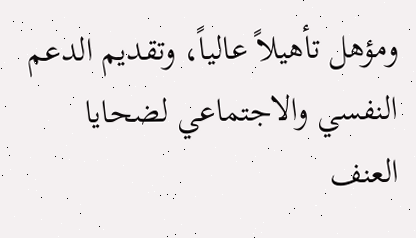ومؤهل تأهيلاً عالياً، وتقديم الدعم النفسي والاجتماعي لضحايا العنف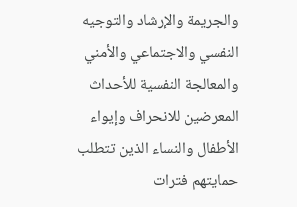والجريمة والإرشاد والتوجيه النفسي والاجتماعي والأمني والمعالجة النفسية للأحداث المعرضين للانحراف وإيواء الأطفال والنساء الذين تتطلب حمايتهم فترات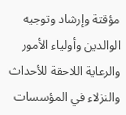مؤقتة وإرشاد وتوجيه الوالدين وأولياء الأمور والرعاية اللاحقة للأحداث والنزلاء في المؤسسات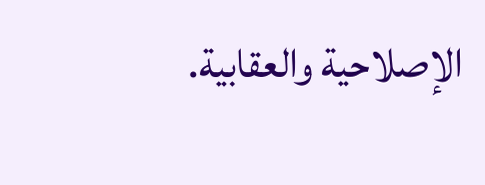الإصلاحية والعقابية.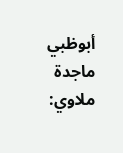أبوظبي ماجدة ملاوي: